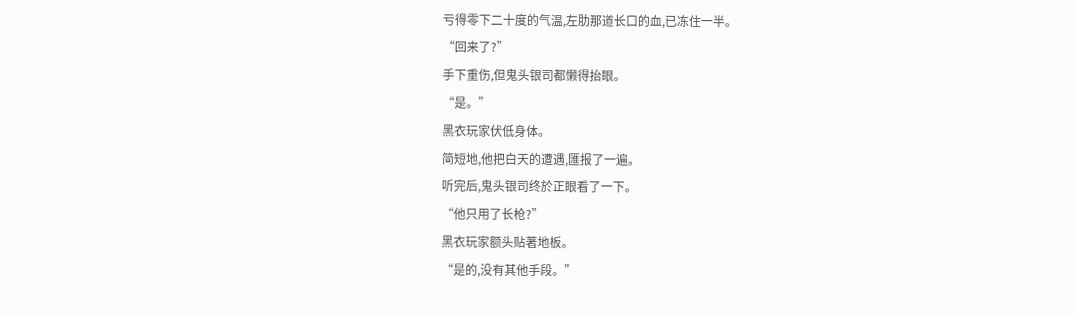亏得零下二十度的气温,左肋那道长口的血,已冻住一半。
“回来了?”
手下重伤,但鬼头银司都懒得抬眼。
“是。”
黑衣玩家伏低身体。
简短地,他把白天的遭遇,匯报了一遍。
听完后,鬼头银司终於正眼看了一下。
“他只用了长枪?”
黑衣玩家额头贴著地板。
“是的,没有其他手段。”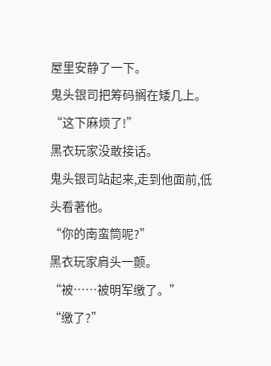屋里安静了一下。
鬼头银司把筹码搁在矮几上。
“这下麻烦了!”
黑衣玩家没敢接话。
鬼头银司站起来,走到他面前,低头看著他。
“你的南蛮筒呢?”
黑衣玩家肩头一颤。
“被……被明军缴了。”
“缴了?”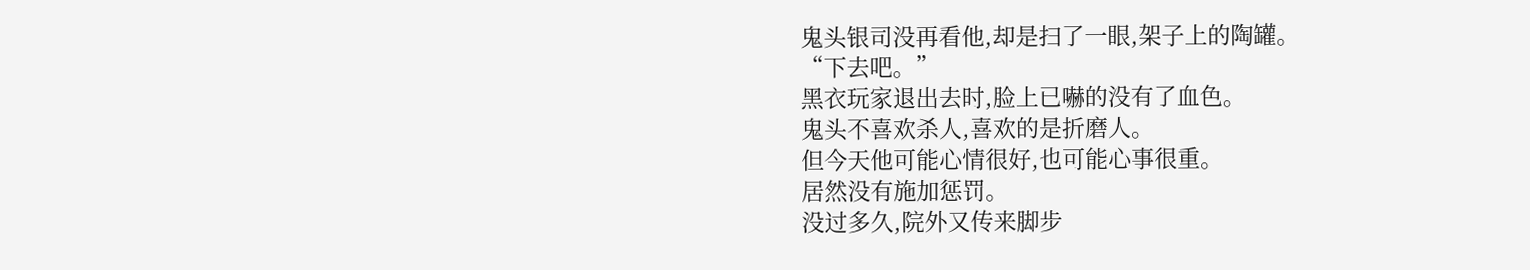鬼头银司没再看他,却是扫了一眼,架子上的陶罐。
“下去吧。”
黑衣玩家退出去时,脸上已嚇的没有了血色。
鬼头不喜欢杀人,喜欢的是折磨人。
但今天他可能心情很好,也可能心事很重。
居然没有施加惩罚。
没过多久,院外又传来脚步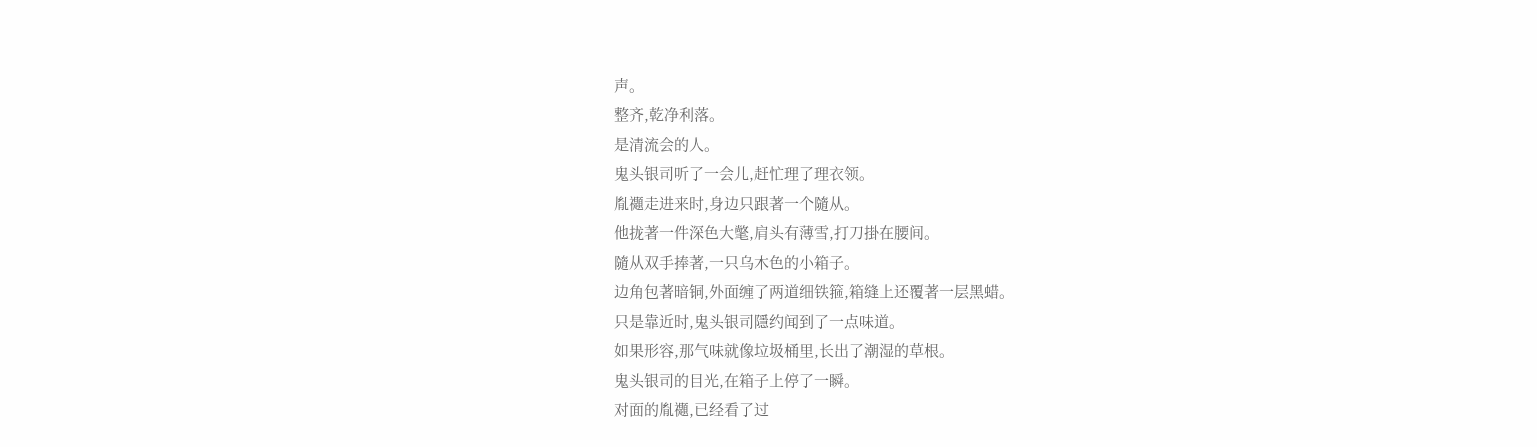声。
整齐,乾净利落。
是清流会的人。
鬼头银司听了一会儿,赶忙理了理衣领。
胤禵走进来时,身边只跟著一个隨从。
他拢著一件深色大氅,肩头有薄雪,打刀掛在腰间。
隨从双手捧著,一只乌木色的小箱子。
边角包著暗铜,外面缠了两道细铁箍,箱缝上还覆著一层黑蜡。
只是靠近时,鬼头银司隱约闻到了一点味道。
如果形容,那气味就像垃圾桶里,长出了潮湿的草根。
鬼头银司的目光,在箱子上停了一瞬。
对面的胤禵,已经看了过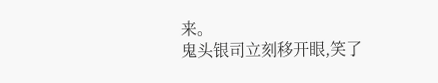来。
鬼头银司立刻移开眼,笑了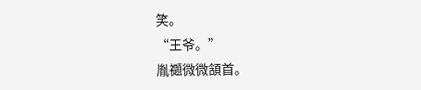笑。
“王爷。”
胤禵微微頷首。